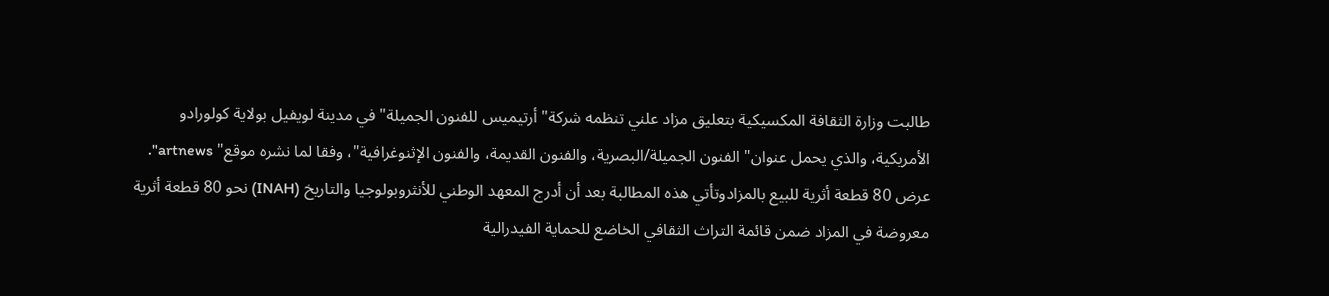طالبت وزارة الثقافة المكسيكية بتعليق مزاد علني تنظمه شركة" أرتيميس للفنون الجميلة" في مدينة لويفيل بولاية كولورادو الأمريكية، والذي يحمل عنوان" الفنون الجميلة/البصرية، والفنون القديمة، والفنون الإثنوغرافية"، وفقا لما نشره موقع" artnews".
عرض 80 قطعة أثرية للبيع بالمزادوتأتي هذه المطالبة بعد أن أدرج المعهد الوطني للأنثروبولوجيا والتاريخ (INAH) نحو 80 قطعة أثرية معروضة في المزاد ضمن قائمة التراث الثقافي الخاضع للحماية الفيدرالية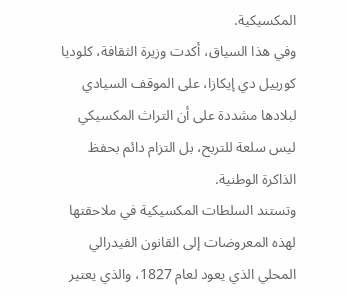المكسيكية.
وفي هذا السياق، أكدت وزيرة الثقافة، كلوديا كورييل دي إيكازا، على الموقف السيادي لبلادها مشددة على أن التراث المكسيكي ليس سلعة للتربح، بل التزام دائم بحفظ الذاكرة الوطنية.
وتستند السلطات المكسيكية في ملاحقتها لهذه المعروضات إلى القانون الفيدرالي المحلي الذي يعود لعام 1827، والذي يعتير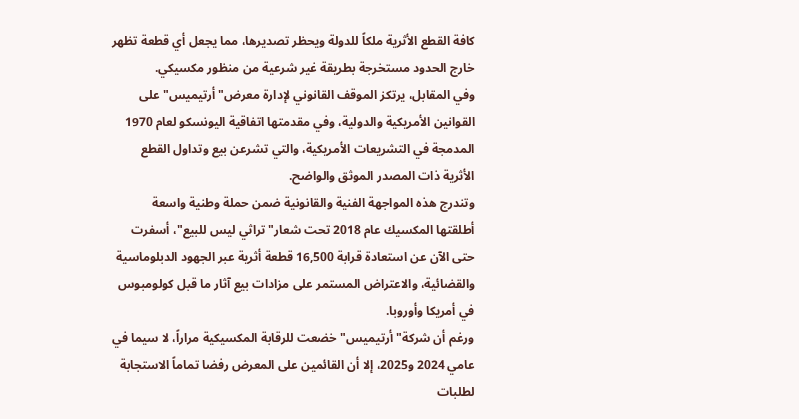كافة القطع الأثرية ملكاً للدولة ويحظر تصديرها، مما يجعل أي قطعة تظهر خارج الحدود مستخرجة بطريقة غير شرعية من منظور مكسيكي.
وفي المقابل، يرتكز الموقف القانوني لإدارة معرض" أرتيميس" على القوانين الأمريكية والدولية، وفي مقدمتها اتفاقية اليونسكو لعام 1970 المدمجة في التشريعات الأمريكية، والتي تشرعن بيع وتداول القطع الأثرية ذات المصدر الموثق والواضح.
وتندرج هذه المواجهة الفنية والقانونية ضمن حملة وطنية واسعة أطلقتها المكسيك عام 2018 تحت شعار" تراثي ليس للبيع"، أسفرت حتى الآن عن استعادة قرابة 16,500 قطعة أثرية عبر الجهود الدبلوماسية والقضائية، والاعتراض المستمر على مزادات بيع آثار ما قبل كولومبوس في أمريكا وأوروبا.
ورغم أن شركة" أرتيميس" خضعت للرقابة المكسيكية مراراً، لا سيما في عامي 2024 و2025، إلا أن القائمين على المعرض رفضا تماماً الاستجابة لطلبات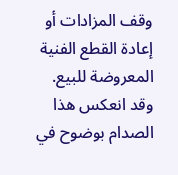وقف المزادات أو إعادة القطع الفنية المعروضة للبيع.
وقد انعكس هذا الصدام بوضوح في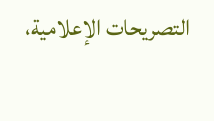التصريحات الإعلامية،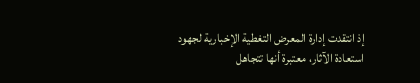إذ انتقدت إدارة المعرض التغطية الإخبارية لجهود استعادة الآثار، معتبرة أنها تتجاهل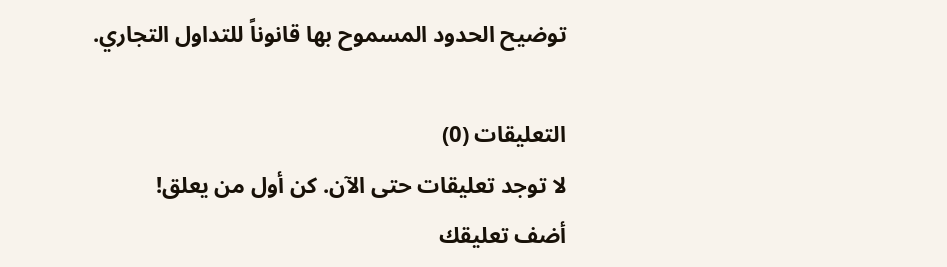توضيح الحدود المسموح بها قانوناً للتداول التجاري.

التعليقات (0)
لا توجد تعليقات حتى الآن. كن أول من يعلق!
أضف تعليقك